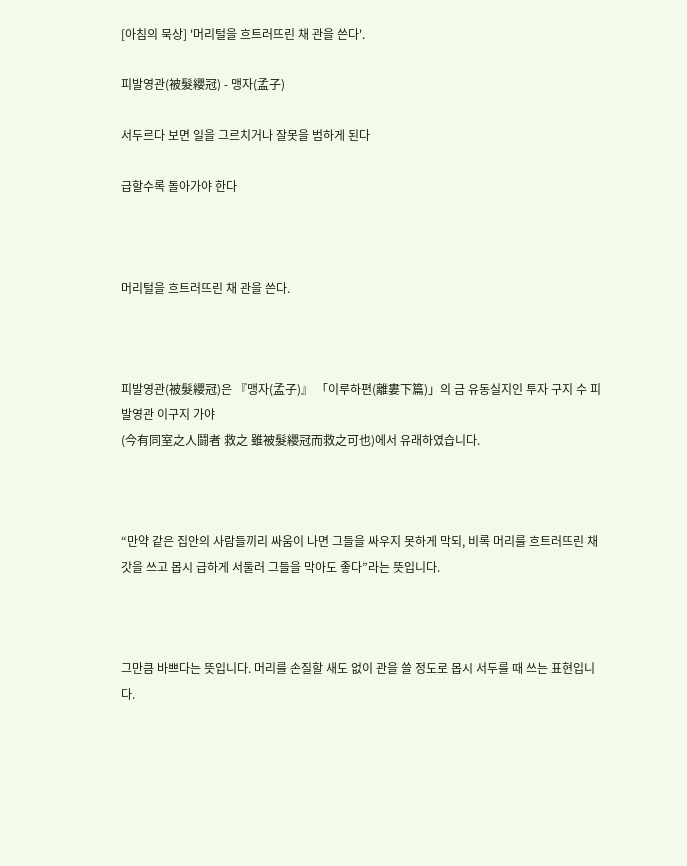[아침의 묵상] '머리털을 흐트러뜨린 채 관을 쓴다'.

피발영관(被髮纓冠) - 맹자(孟子)

서두르다 보면 일을 그르치거나 잘못을 범하게 된다

급할수록 돌아가야 한다



머리털을 흐트러뜨린 채 관을 쓴다.



피발영관(被髮纓冠)은 『맹자(孟子)』 「이루하편(離婁下篇)」의 금 유동실지인 투자 구지 수 피발영관 이구지 가야
(今有同室之人鬪者 救之 雖被髮纓冠而救之可也)에서 유래하였습니다.



“만약 같은 집안의 사람들끼리 싸움이 나면 그들을 싸우지 못하게 막되, 비록 머리를 흐트러뜨린 채 갓을 쓰고 몹시 급하게 서둘러 그들을 막아도 좋다”라는 뜻입니다.



그만큼 바쁘다는 뜻입니다. 머리를 손질할 새도 없이 관을 쓸 정도로 몹시 서두를 때 쓰는 표현입니다.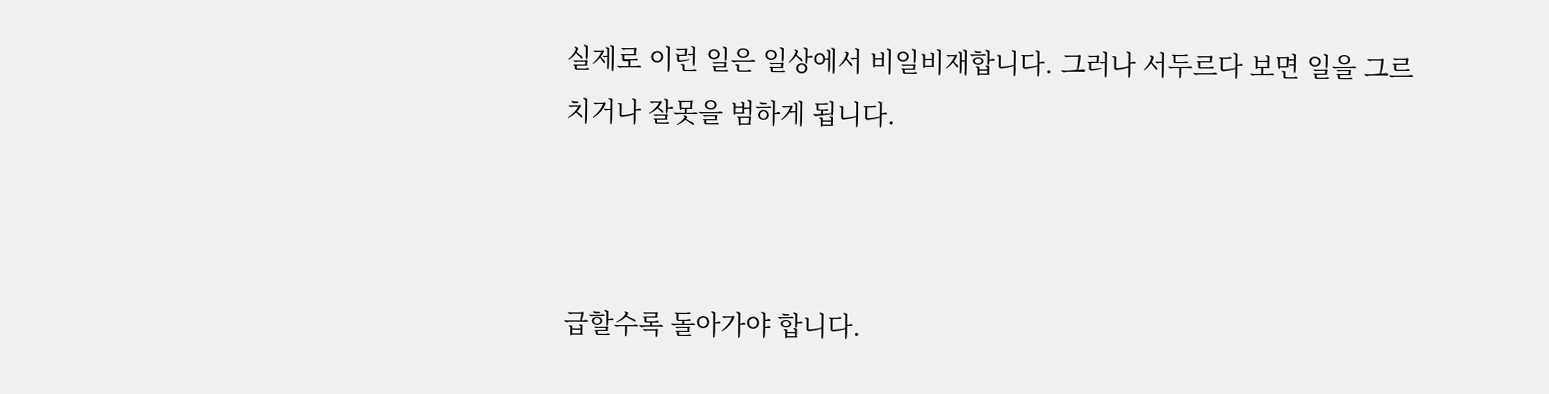실제로 이런 일은 일상에서 비일비재합니다. 그러나 서두르다 보면 일을 그르치거나 잘못을 범하게 됩니다.



급할수록 돌아가야 합니다.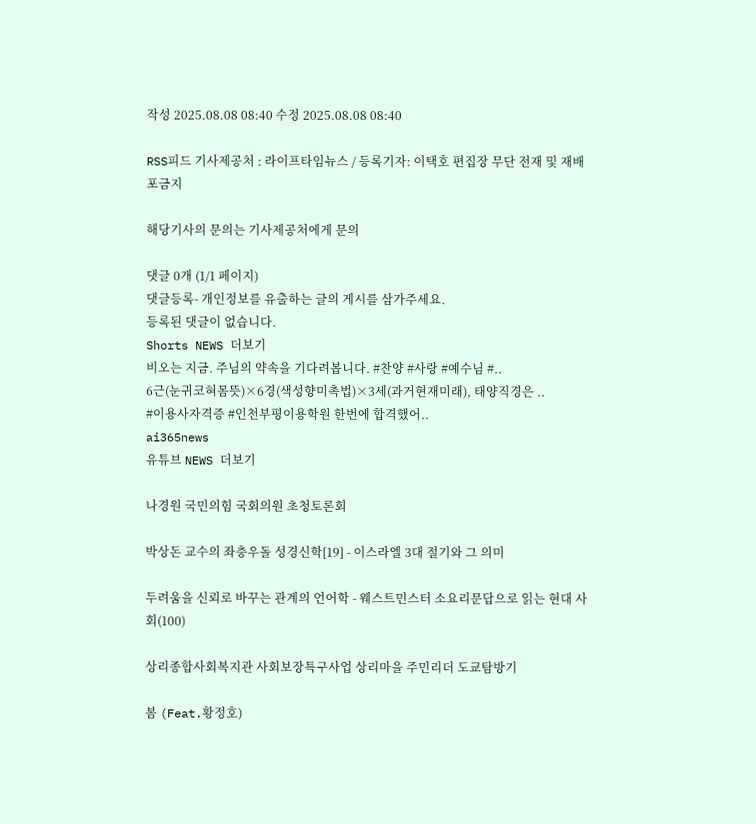작성 2025.08.08 08:40 수정 2025.08.08 08:40

RSS피드 기사제공처 : 라이프타임뉴스 / 등록기자: 이택호 편집장 무단 전재 및 재배포금지

해당기사의 문의는 기사제공처에게 문의

댓글 0개 (1/1 페이지)
댓글등록- 개인정보를 유출하는 글의 게시를 삼가주세요.
등록된 댓글이 없습니다.
Shorts NEWS 더보기
비오는 지금. 주님의 약속을 기다려봅니다. #찬양 #사랑 #예수님 #..
6근(눈귀코혀몸뜻)×6경(색성향미촉법)×3세(과거현재미래), 태양직경은 ..
#이용사자격증 #인천부평이용학원 한번에 합격했어..
ai365news
유튜브 NEWS 더보기

나경원 국민의힘 국회의원 초청토론회

박상돈 교수의 좌충우돌 성경신학[19] - 이스라엘 3대 절기와 그 의미

두려움을 신뢰로 바꾸는 관계의 언어학 - 웨스트민스터 소요리문답으로 읽는 현대 사회(100)

상리종합사회복지관 사회보장특구사업 상리마을 주민리더 도쿄탐방기

봄 (Feat.황정호)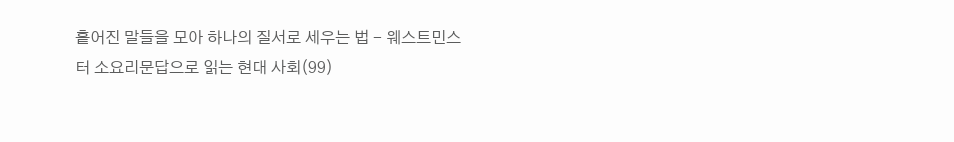흩어진 말들을 모아 하나의 질서로 세우는 법 - 웨스트민스터 소요리문답으로 읽는 현대 사회(99)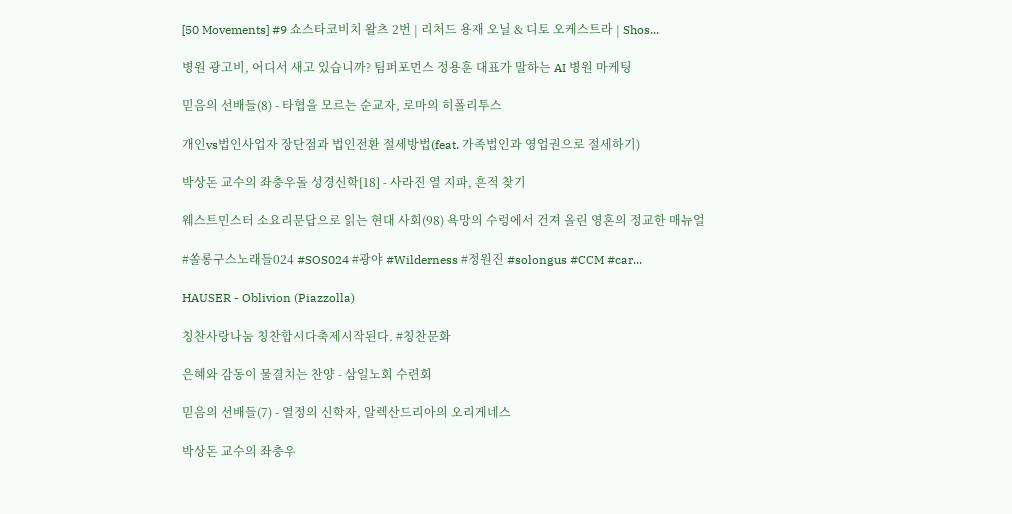[50 Movements] #9 쇼스타코비치 왈츠 2번 | 리처드 용재 오닐 & 디토 오케스트라 | Shos...

병원 광고비, 어디서 새고 있습니까? 팀퍼포먼스 정용훈 대표가 말하는 AI 병원 마케팅

믿음의 선배들(8) - 타협을 모르는 순교자, 로마의 히폴리투스

개인vs법인사업자 장단점과 법인전환 절세방법(feat. 가족법인과 영업권으로 절세하기)

박상돈 교수의 좌충우돌 성경신학[18] - 사라진 열 지파, 흔적 찾기

웨스트민스터 소요리문답으로 읽는 현대 사회(98) 욕망의 수렁에서 건져 올린 영혼의 정교한 매뉴얼

#쏠롱구스노래들024 #SOS024 #광야 #Wilderness #정원진 #solongus #CCM #car...

HAUSER - Oblivion (Piazzolla)

칭찬사랑나눔 칭찬합시다축제시작된다. #칭찬문화

은혜와 감동이 물결치는 찬양 - 삼일노회 수련회

믿음의 선배들(7) - 열정의 신학자, 알렉산드리아의 오리게네스

박상돈 교수의 좌충우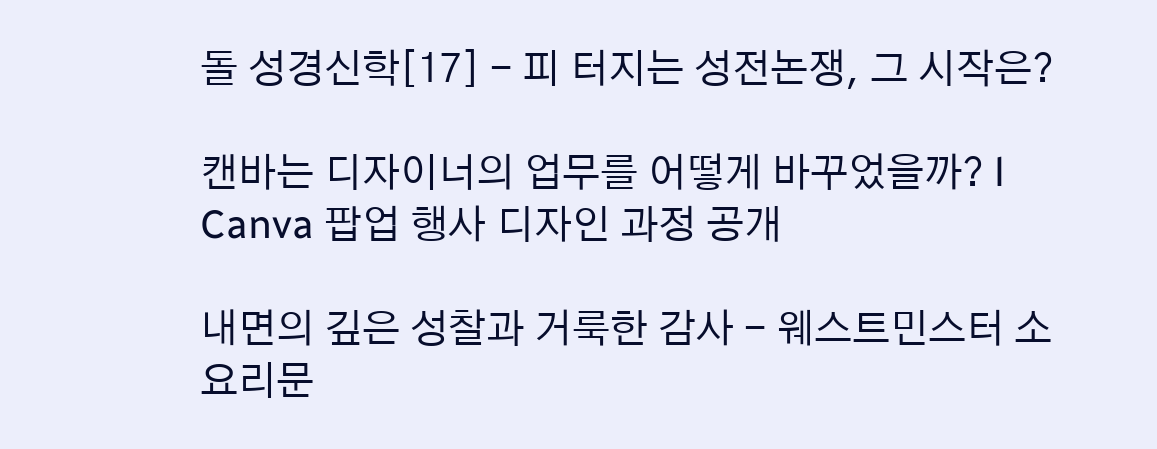돌 성경신학[17] - 피 터지는 성전논쟁, 그 시작은?

캔바는 디자이너의 업무를 어떻게 바꾸었을까? l Canva 팝업 행사 디자인 과정 공개

내면의 깊은 성찰과 거룩한 감사 - 웨스트민스터 소요리문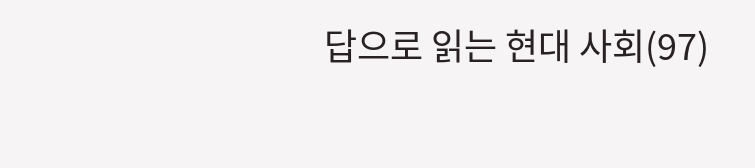답으로 읽는 현대 사회(97)